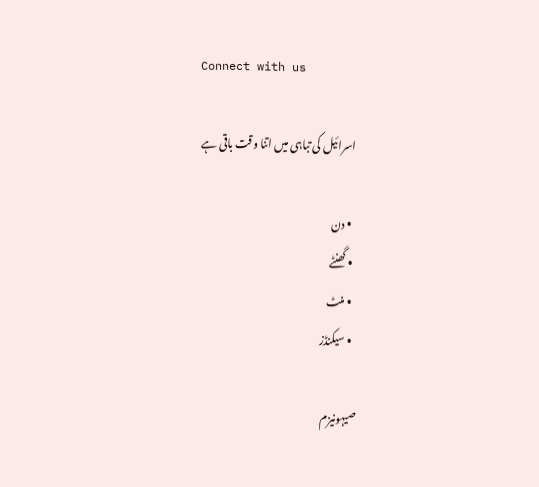Connect with us

اسرائیل کی تباہی میں اتنا وقت باقی ہے

  • دن
  • گھنٹے
  • منٹ
  • سیکنڈز

صیہونیزم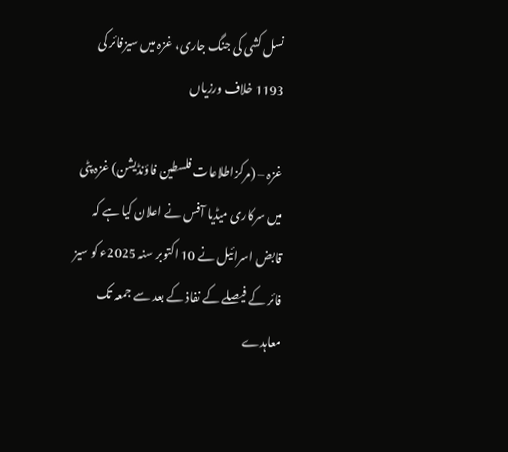نسل کشی کی جنگ جاری، غزہ میں سیزفائر کی 1193 خلاف ورزیاں

غزہ – (مرکزاطلاعات فلسطین فاؤنڈیشن) غزہ پٹی میں سرکاری میڈیا آفس نے اعلان کیا ہے کہ قابض اسرائیل نے 10 اکتوبر سنہ 2025ء کو سیز فائر کے فیصلے کے نفاذ کے بعد سے جمعہ تک معاہدے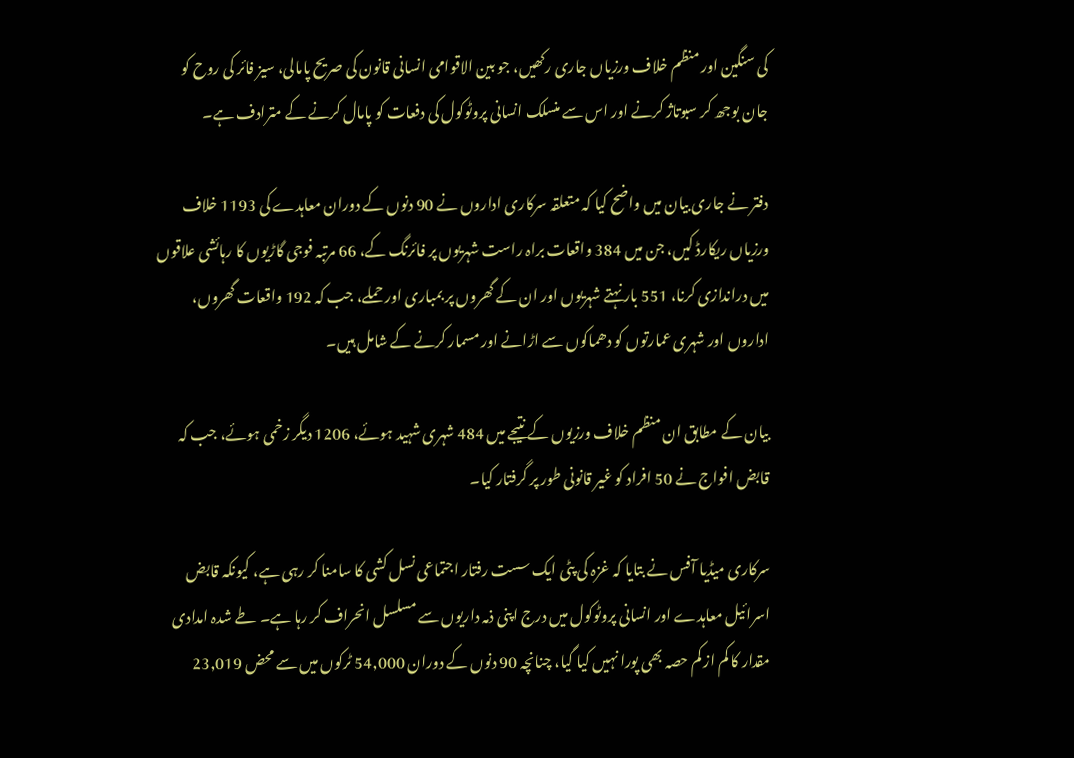کی سنگین اور منظم خلاف ورزیاں جاری رکھیں، جو بین الاقوامی انسانی قانون کی صریح پامالی، سیز فائر کی روح کو جان بوجھ کر سبوتاژ کرنے اور اس سے منسلک انسانی پروٹوکول کی دفعات کو پامال کرنے کے مترادف ہے۔

دفتر نے جاری بیان میں واضح کیا کہ متعلقہ سرکاری اداروں نے 90 دنوں کے دوران معاہدے کی 1193 خلاف ورزیاں ریکارڈ کیں، جن میں 384 واقعات براہ راست شہریوں پر فائرنگ کے، 66 مرتبہ فوجی گاڑیوں کا رہائشی علاقوں میں دراندازی کرنا، 551 بار نہتے شہریوں اور ان کے گھروں پر بمباری اور حملے، جب کہ 192 واقعات گھروں، اداروں اور شہری عمارتوں کو دھماکوں سے اڑانے اور مسمار کرنے کے شامل ہیں۔

بیان کے مطابق ان منظم خلاف ورزیوں کے نتیجے میں 484 شہری شہید ہوئے، 1206 دیگر زخمی ہوئے، جب کہ قابض افواج نے 50 افراد کو غیر قانونی طور پر گرفتار کیا۔

سرکاری میڈیا آفس نے بتایا کہ غزہ کی پٹی ایک سست رفتار اجتماعی نسل کشی کا سامنا کر رہی ہے، کیونکہ قابض اسرائیل معاہدے اور انسانی پروٹوکول میں درج اپنی ذمہ داریوں سے مسلسل انحراف کر رہا ہے۔ طے شدہ امدادی مقدار کا کم از کم حصہ بھی پورا نہیں کیا گیا، چنانچہ 90 دنوں کے دوران 54,000 ٹرکوں میں سے محض 23,019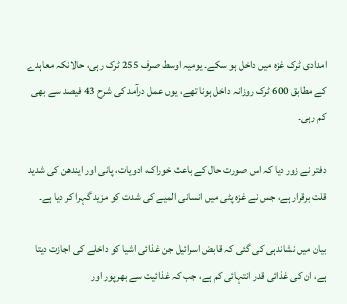امدادی ٹرک غزہ میں داخل ہو سکے۔ یومیہ اوسط صرف 255 ٹرک رہی، حالانکہ معاہدے کے مطابق 600 ٹرک روزانہ داخل ہونا تھے، یوں عمل درآمد کی شرح 43 فیصد سے بھی کم رہی۔

دفتر نے زور دیا کہ اس صورت حال کے باعث خوراک، ادویات، پانی اور ایندھن کی شدید قلت برقرار ہے، جس نے غزہ پٹی میں انسانی المیے کی شدت کو مزید گہرا کر دیا ہے۔

بیان میں نشاندہی کی گئی کہ قابض اسرائیل جن غذائی اشیا کو داخلے کی اجازت دیتا ہے، ان کی غذائی قدر انتہائی کم ہے، جب کہ غذائیت سے بھرپور اور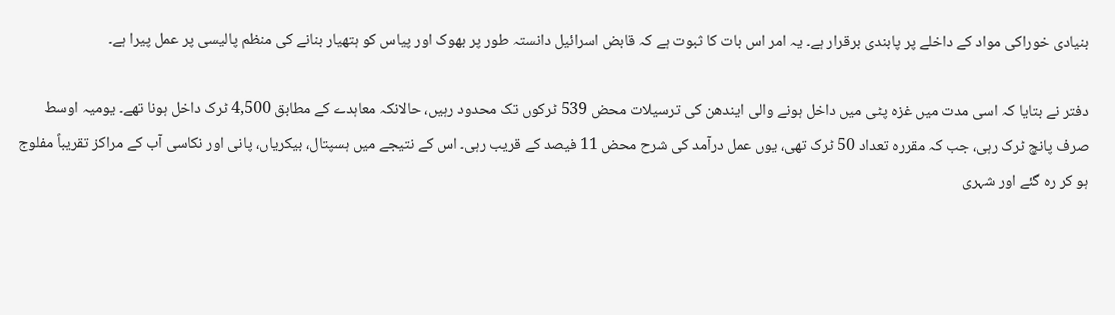بنیادی خوراکی مواد کے داخلے پر پابندی برقرار ہے۔ یہ امر اس بات کا ثبوت ہے کہ قابض اسرائیل دانستہ طور پر بھوک اور پیاس کو ہتھیار بنانے کی منظم پالیسی پر عمل پیرا ہے۔

دفتر نے بتایا کہ اسی مدت میں غزہ پٹی میں داخل ہونے والی ایندھن کی ترسیلات محض 539 ٹرکوں تک محدود رہیں، حالانکہ معاہدے کے مطابق 4,500 ٹرک داخل ہونا تھے۔ یومیہ اوسط صرف پانچ ٹرک رہی، جب کہ مقررہ تعداد 50 ٹرک تھی، یوں عمل درآمد کی شرح محض 11 فیصد کے قریب رہی۔ اس کے نتیجے میں ہسپتال، بیکریاں، پانی اور نکاسی آب کے مراکز تقریباً مفلوج ہو کر رہ گئے اور شہری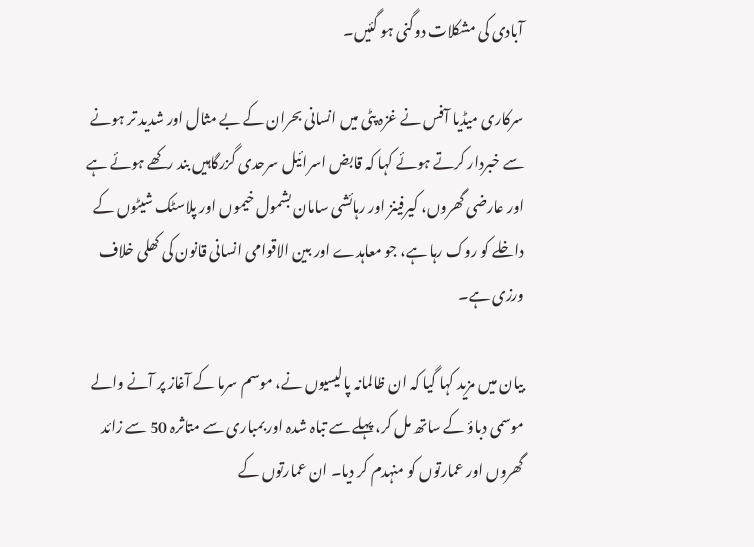آبادی کی مشکلات دوگنی ہو گئیں۔

سرکاری میڈیا آفس نے غزہ پٹی میں انسانی بحران کے بے مثال اور شدید تر ہونے سے خبردار کرتے ہوئے کہا کہ قابض اسرائیل سرحدی گزرگاہیں بند رکھے ہوئے ہے اور عارضی گھروں، کیرفینز اور رہائشی سامان بشمول خیموں اور پلاسٹک شیٹوں کے داخلے کو روک رہا ہے، جو معاہدے اور بین الاقوامی انسانی قانون کی کھلی خلاف ورزی ہے۔

بیان میں مزید کہا گیا کہ ان ظالمانہ پالیسیوں نے، موسم سرما کے آغاز پر آنے والے موسمی دباؤ کے ساتھ مل کر، پہلے سے تباہ شدہ اور بمباری سے متاثرہ 50 سے زائد گھروں اور عمارتوں کو منہدم کر دیا۔ ان عمارتوں کے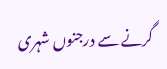گرنے سے درجنوں شہری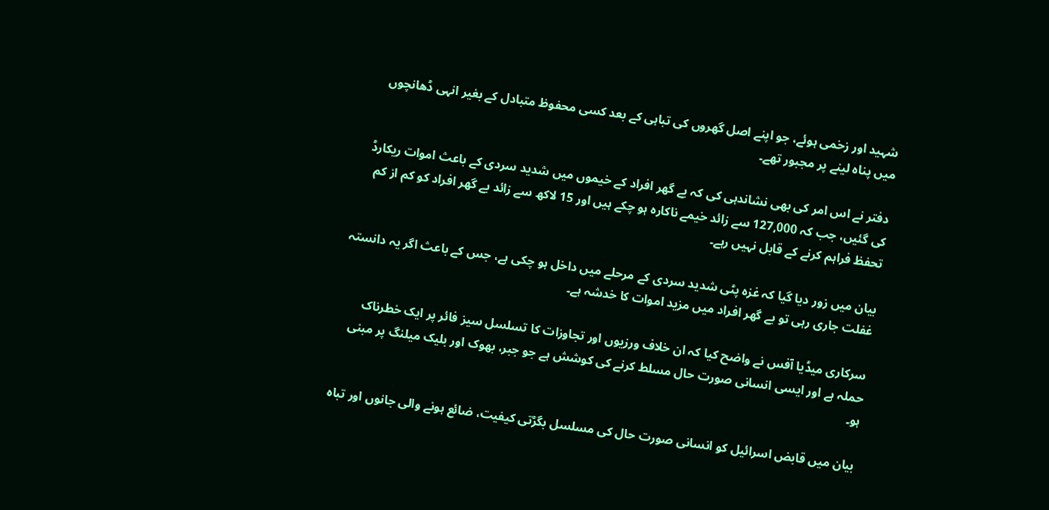شہید اور زخمی ہوئے، جو اپنے اصل گھروں کی تباہی کے بعد کسی محفوظ متبادل کے بغیر انہی ڈھانچوں میں پناہ لینے پر مجبور تھے۔

دفتر نے اس امر کی بھی نشاندہی کی کہ بے گھر افراد کے خیموں میں شدید سردی کے باعث اموات ریکارڈ کی گئیں، جب کہ 127,000 سے زائد خیمے ناکارہ ہو چکے ہیں اور 15 لاکھ سے زائد بے گھر افراد کو کم از کم تحفظ فراہم کرنے کے قابل نہیں رہے۔

بیان میں زور دیا گیا کہ غزہ پٹی شدید سردی کے مرحلے میں داخل ہو چکی ہے، جس کے باعث اگر یہ دانستہ غفلت جاری رہی تو بے گھر افراد میں مزید اموات کا خدشہ ہے۔

سرکاری میڈیا آفس نے واضح کیا کہ ان خلاف ورزیوں اور تجاوزات کا تسلسل سیز فائر پر ایک خطرناک حملہ ہے اور ایسی انسانی صورت حال مسلط کرنے کی کوشش ہے جو جبر، بھوک اور بلیک میلنگ پر مبنی ہو۔

بیان میں قابض اسرائیل کو انسانی صورت حال کی مسلسل بگڑتی کیفیت، ضائع ہونے والی جانوں اور تباہ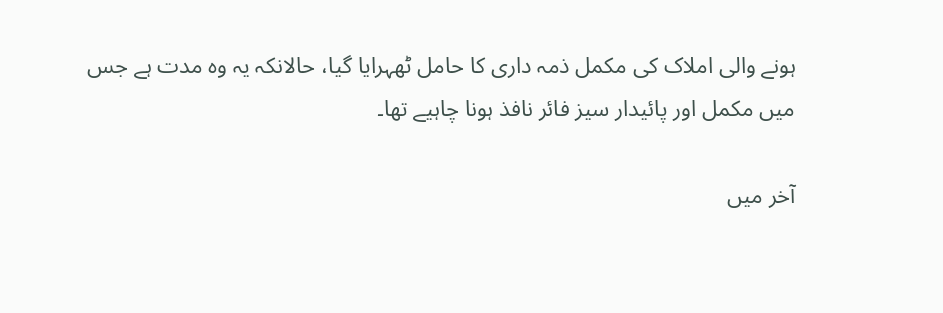ہونے والی املاک کی مکمل ذمہ داری کا حامل ٹھہرایا گیا، حالانکہ یہ وہ مدت ہے جس میں مکمل اور پائیدار سیز فائر نافذ ہونا چاہیے تھا۔

آخر میں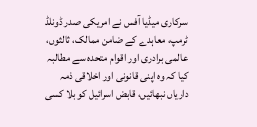سرکاری میڈیا آفس نے امریکی صدر ڈونلڈ ٹرمپ، معاہدے کے ضامن ممالک، ثالثوں، عالمی برادری اور اقوام متحدہ سے مطالبہ کیا کہ وہ اپنی قانونی اور اخلاقی ذمہ داریاں نبھائیں، قابض اسرائیل کو بلا کسی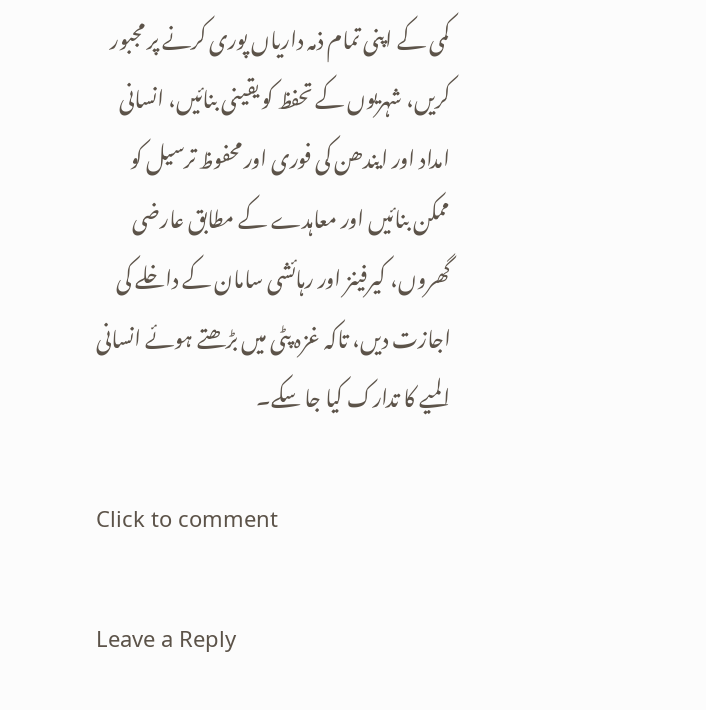کمی کے اپنی تمام ذمہ داریاں پوری کرنے پر مجبور کریں، شہریوں کے تحفظ کو یقینی بنائیں، انسانی امداد اور ایندھن کی فوری اور محفوظ ترسیل کو ممکن بنائیں اور معاہدے کے مطابق عارضی گھروں، کیرفینز اور رہائشی سامان کے داخلے کی اجازت دیں، تاکہ غزہ پٹی میں بڑھتے ہوئے انسانی المیے کا تدارک کیا جا سکے۔

Click to comment

Leave a Reply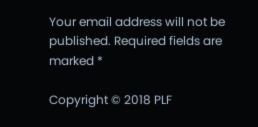Your email address will not be published. Required fields are marked *

Copyright © 2018 PLF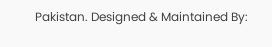Pakistan. Designed & Maintained By: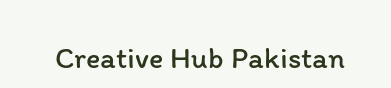Creative Hub Pakistan